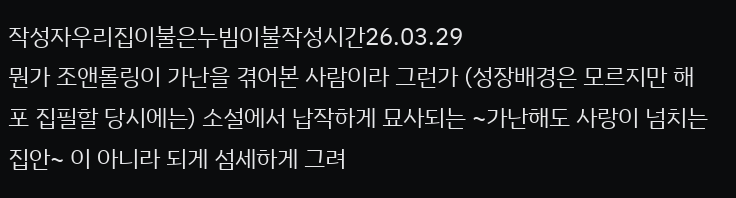작성자우리집이불은누빔이불작성시간26.03.29
뭔가 조앤롤링이 가난을 겪어본 사람이라 그런가 (성장배경은 모르지만 해포 집필할 당시에는) 소설에서 납작하게 묘사되는 ~가난해도 사랑이 넘치는 집안~ 이 아니라 되게 섬세하게 그려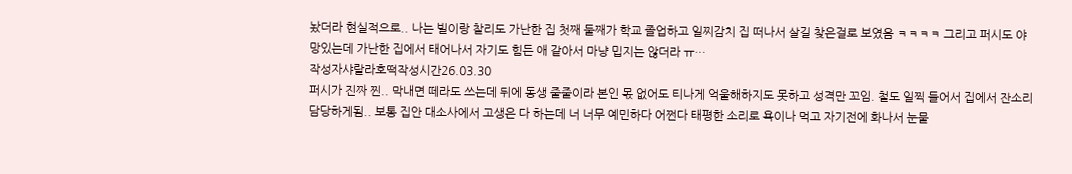놨더라 현실적으로.. 나는 빌이랑 찰리도 가난한 집 첫째 둘째가 학교 졸업하고 일찌감치 집 떠나서 살길 찾은걸로 보였음 ㅋㅋㅋㅋ 그리고 퍼시도 야망있는데 가난한 집에서 태어나서 자기도 힘든 애 같아서 마냥 밉지는 않더라 ㅠ…
작성자샤랄라호떡작성시간26.03.30
퍼시가 진짜 찐.. 막내면 떼라도 쓰는데 뒤에 동생 줄줄이라 본인 몫 없어도 티나게 억울해하지도 못하고 성격만 꼬임. 철도 일찍 들어서 집에서 잔소리담당하게됨.. 보통 집안 대소사에서 고생은 다 하는데 너 너무 예민하다 어쩐다 태평한 소리로 욕이나 먹고 자기전에 화나서 눈물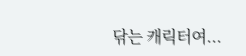닦는 캐릭터여...